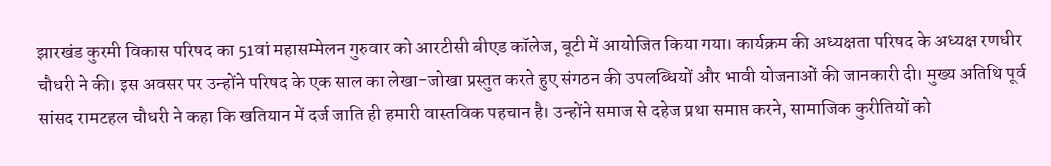झारखंड कुरमी विकास परिषद का 51वां महासम्मेलन गुरुवार को आरटीसी बीएड कॉलेज, बूटी में आयोजित किया गया। कार्यक्रम की अध्यक्षता परिषद के अध्यक्ष रणधीर चौधरी ने की। इस अवसर पर उन्होंने परिषद के एक साल का लेखा-जोखा प्रस्तुत करते हुए संगठन की उपलब्धियों और भावी योजनाओं की जानकारी दी। मुख्य अतिथि पूर्व सांसद रामटहल चौधरी ने कहा कि खतियान में दर्ज जाति ही हमारी वास्तविक पहचान है। उन्होंने समाज से दहेज प्रथा समाप्त करने, सामाजिक कुरीतियों को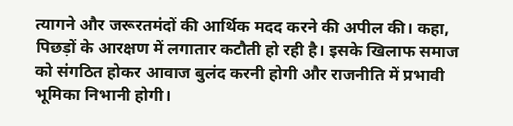त्यागने और जरूरतमंदों की आर्थिक मदद करने की अपील की। कहा, पिछड़ों के आरक्षण में लगातार कटौती हो रही है। इसके खिलाफ समाज को संगठित होकर आवाज बुलंद करनी होगी और राजनीति में प्रभावी भूमिका निभानी होगी।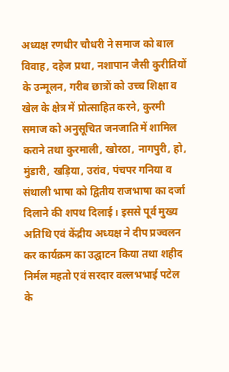अध्यक्ष रणधीर चौधरी ने समाज को बाल विवाह, दहेज प्रथा, नशापान जैसी कुरीतियों के उन्मूलन, गरीब छात्रों को उच्च शिक्षा व खेल के क्षेत्र में प्रोत्साहित करने, कुरमी समाज को अनुसूचित जनजाति में शामिल कराने तथा कुरमाली, खोरठा, नागपुरी, हो, मुंडारी, खड़िया, उरांव, पंचपर गनिया व संथाली भाषा को द्वितीय राजभाषा का दर्जा दिलाने की शपथ दिलाई। इससे पूर्व मुख्य अतिथि एवं केंद्रीय अध्यक्ष ने दीप प्रज्वलन कर कार्यक्रम का उद्घाटन किया तथा शहीद निर्मल महतो एवं सरदार वल्लभभाई पटेल के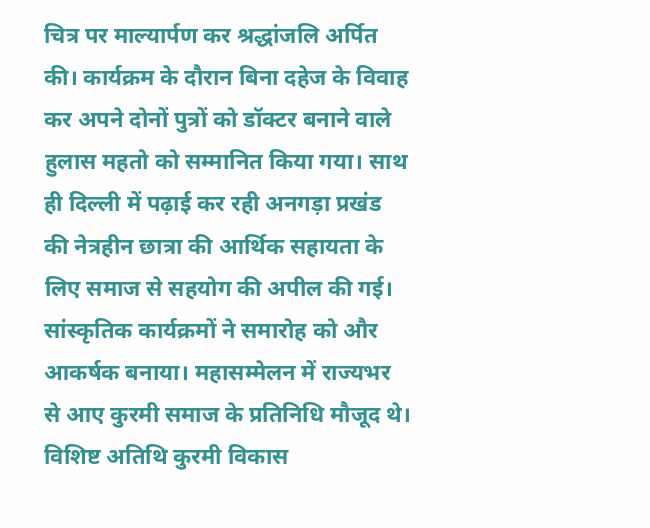चित्र पर माल्यार्पण कर श्रद्धांजलि अर्पित की। कार्यक्रम के दौरान बिना दहेज के विवाह कर अपने दोनों पुत्रों को डॉक्टर बनाने वाले हुलास महतो को सम्मानित किया गया। साथ ही दिल्ली में पढ़ाई कर रही अनगड़ा प्रखंड की नेत्रहीन छात्रा की आर्थिक सहायता के लिए समाज से सहयोग की अपील की गई। सांस्कृतिक कार्यक्रमों ने समारोह को और आकर्षक बनाया। महासम्मेलन में राज्यभर से आए कुरमी समाज के प्रतिनिधि मौजूद थे। विशिष्ट अतिथि कुरमी विकास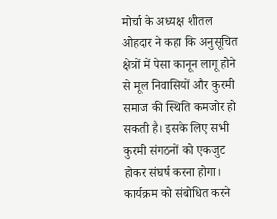मोर्चा के अध्यक्ष शीतल ओहदार ने कहा कि अनुसूचित क्षेत्रों में पेसा कानून लागू होने से मूल निवासियों और कुरमी समाज की स्थिति कमजोर हो सकती है। इसके लिए सभी कुरमी संगठनों को एकजुट होकर संघर्ष करना होगा। कार्यक्रम को संबोधित करने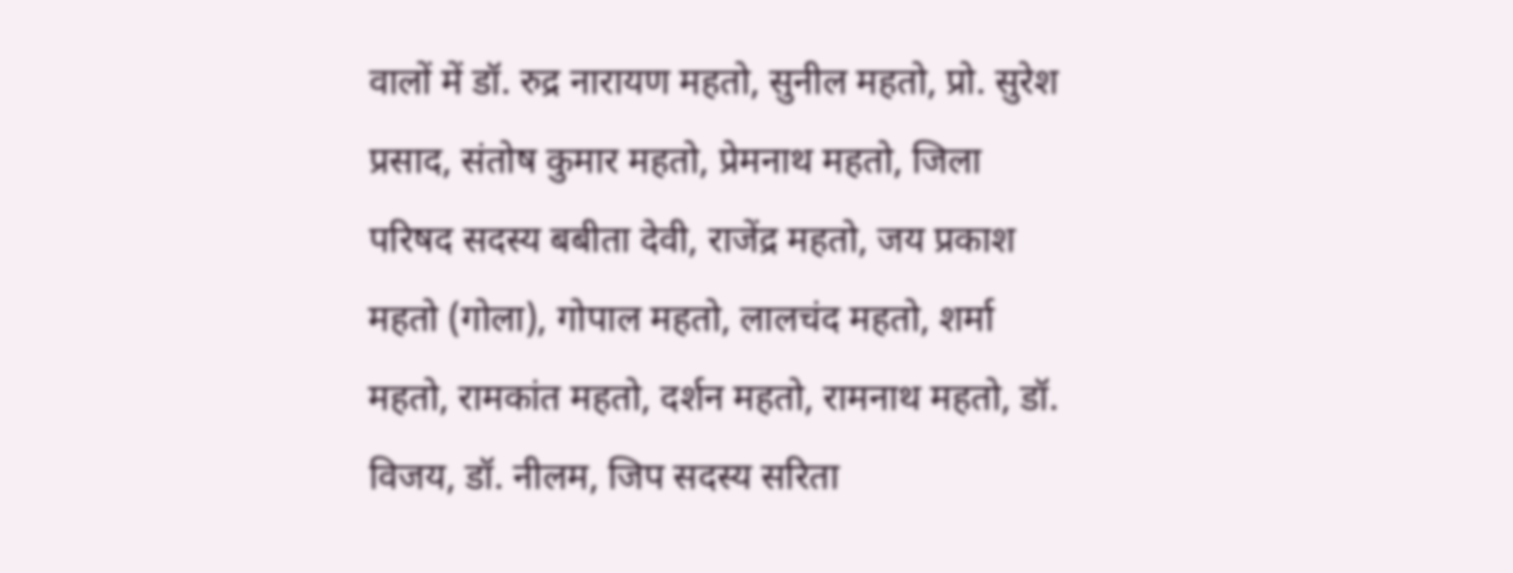वालों में डॉ. रुद्र नारायण महतो, सुनील महतो, प्रो. सुरेश प्रसाद, संतोष कुमार महतो, प्रेमनाथ महतो, जिला परिषद सदस्य बबीता देवी, राजेंद्र महतो, जय प्रकाश महतो (गोला), गोपाल महतो, लालचंद महतो, शर्मा महतो, रामकांत महतो, दर्शन महतो, रामनाथ महतो, डॉ. विजय, डॉ. नीलम, जिप सदस्य सरिता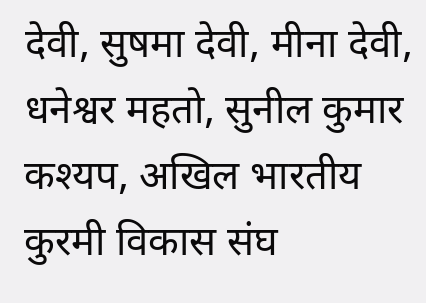देवी, सुषमा देवी, मीना देवी, धनेश्वर महतो, सुनील कुमार कश्यप, अखिल भारतीय कुरमी विकास संघ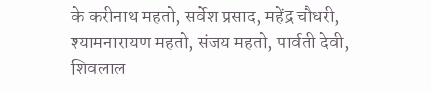के करीनाथ महतो, सर्वेश प्रसाद, महेंद्र चौधरी, श्यामनारायण महतो, संजय महतो, पार्वती देवी, शिवलाल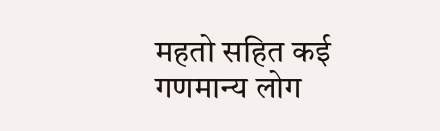महतो सहित कई गणमान्य लोग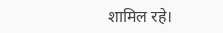शामिल रहे।